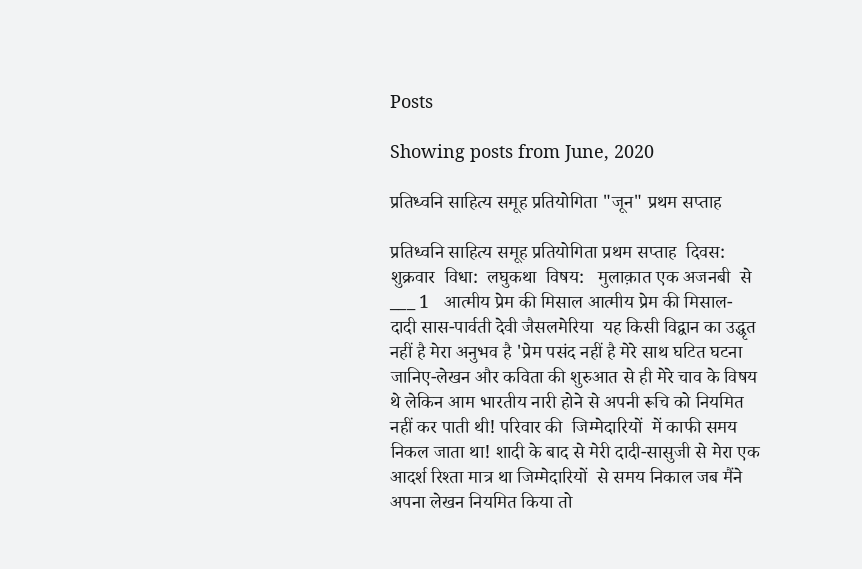Posts

Showing posts from June, 2020

प्रतिध्वनि साहित्य समूह प्रतियोगिता "जून" प्रथम सप्ताह

प्रतिध्वनि साहित्य समूह प्रतियोगिता प्रथम सप्ताह  दिवस:   शुक्रवार  विधा:  लघुकथा  विषय:   मुलाक़ात एक अजनबी  से  ___ 1   आत्मीय प्रेम की मिसाल आत्मीय प्रेम की मिसाल-  दादी सास-पार्वती देवी जैसलमेरिया  यह किसी विद्वान का उद्धृत नहीं है मेरा अनुभव है 'प्रेम पसंद नहीं है मेरे साथ घटित घटना जानिए-लेखन और कविता की शुरुआत से ही मेरे चाव के विषय थे लेकिन आम भारतीय नारी होने से अपनी रूचि को नियमित नहीं कर पाती थी! परिवार की  जिम्मेदारियों  में काफी समय निकल जाता था! शादी के बाद से मेरी दादी-सासुजी से मेरा एक आदर्श रिश्ता मात्र था जिम्मेदारियों  से समय निकाल जब मैंने अपना लेखन नियमित किया तो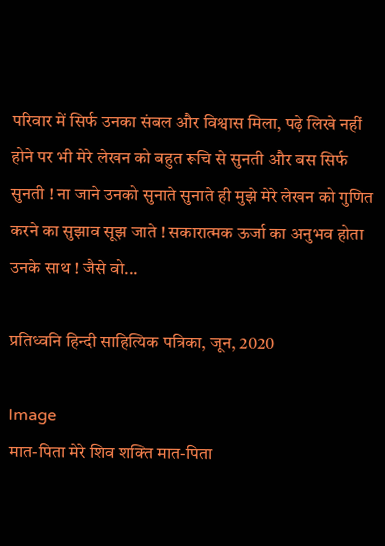परिवार में सिर्फ उनका संबल और विश्वास मिला, पढ़े लिखे नहीं होने पर भी मेरे लेखन को बहुत रूचि से सुनती और बस सिर्फ सुनती ! ना जाने उनको सुनाते सुनाते ही मुझे मेरे लेखन को गुणित करने का सुझाव सूझ जाते ! सकारात्मक ऊर्जा का अनुभव होता उनके साथ ! जैसे वो...

प्रतिध्वनि हिन्दी साहित्यिक पत्रिका, जून, 2020

Image
मात-पिता मेरे शिव शक्ति मात-पिता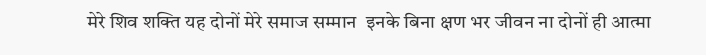मेरे शिव शक्ति यह दोनों मेरे समाज सम्मान  इनके बिना क्षण भर जीवन ना दोनों ही आत्मा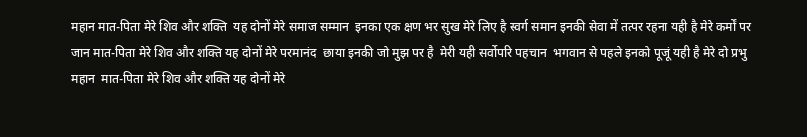महान मात-पिता मेरे शिव और शक्ति  यह दोनों मेरे समाज सम्मान  इनका एक क्षण भर सुख मेरे लिए है स्वर्ग समान इनकी सेवा में तत्पर रहना यही है मेरे कर्मों पर जान मात-पिता मेरे शिव और शक्ति यह दोनों मेरे परमानंद  छाया इनकी जो मुझ पर है  मेरी यही सर्वोपरि पहचान  भगवान से पहले इनको पूजूं यही है मेरे दो प्रभु महान  मात-पिता मेरे शिव और शक्ति यह दोनों मेरे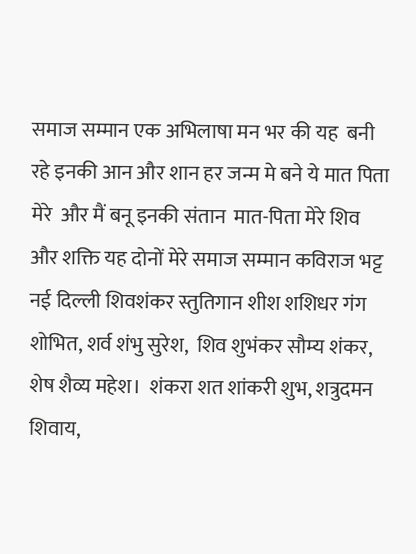समाज सम्मान एक अभिलाषा मन भर की यह  बनी रहे इनकी आन और शान हर जन्म मे बने ये मात पिता मेरे  और मैं बनू इनकी संतान  मात-पिता मेरे शिव और शक्ति यह दोनों मेरे समाज सम्मान कविराज भट्ट नई दिल्ली शिवशंकर स्तुतिगान शीश शशिधर गंग शोभित, शर्व शंभु सुरेश,  शिव शुभंकर सौम्य शंकर, शेष शैव्य महेश।  शंकरा शत शांकरी शुभ, शत्रुदमन शिवाय,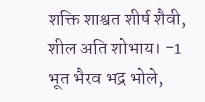शक्ति शाश्वत शीर्ष शैवी, शील अति शोभाय। -1 भूत भैरव भद्र भोले,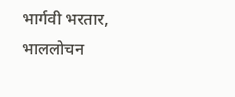भार्गवी भरतार,  भाललोचन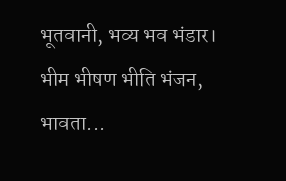भूतवानी, भव्य भव भंडार।  भीम भीषण भीति भंजन, भावता...